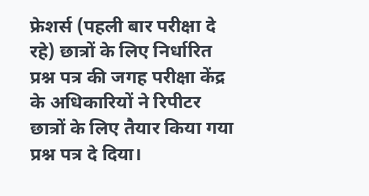फ्रेशर्स (पहली बार परीक्षा दे रहे) छात्रों के लिए निर्धारित प्रश्न पत्र की जगह परीक्षा केंद्र के अधिकारियों ने रिपीटर छात्रों के लिए तैयार किया गया प्रश्न पत्र दे दिया।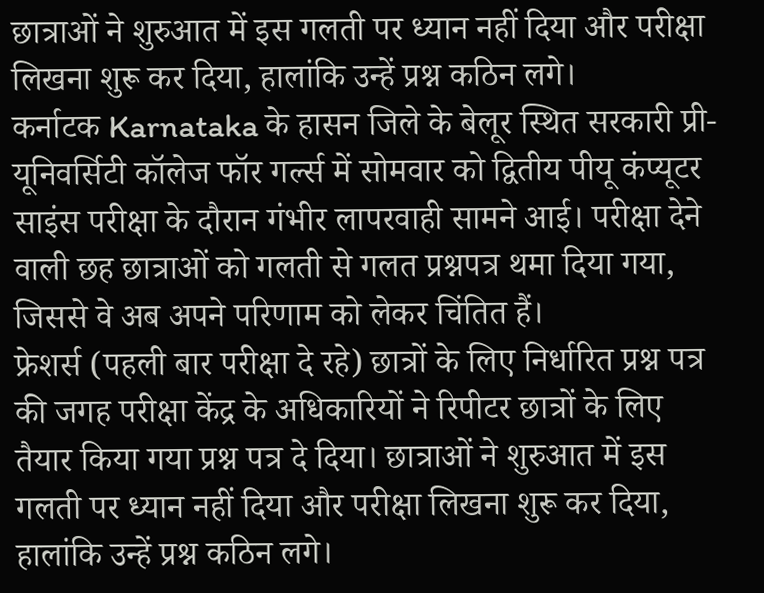छात्राओं ने शुरुआत में इस गलती पर ध्यान नहीं दिया और परीक्षा लिखना शुरू कर दिया, हालांकि उन्हें प्रश्न कठिन लगे।
कर्नाटक Karnataka के हासन जिले के बेलूर स्थित सरकारी प्री-यूनिवर्सिटी कॉलेज फॉर गर्ल्स में सोमवार को द्वितीय पीयू कंप्यूटर साइंस परीक्षा के दौरान गंभीर लापरवाही सामने आई। परीक्षा देने वाली छह छात्राओं को गलती से गलत प्रश्नपत्र थमा दिया गया, जिससे वे अब अपने परिणाम को लेकर चिंतित हैं।
फ्रेशर्स (पहली बार परीक्षा दे रहे) छात्रों के लिए निर्धारित प्रश्न पत्र की जगह परीक्षा केंद्र के अधिकारियों ने रिपीटर छात्रों के लिए तैयार किया गया प्रश्न पत्र दे दिया। छात्राओं ने शुरुआत में इस गलती पर ध्यान नहीं दिया और परीक्षा लिखना शुरू कर दिया, हालांकि उन्हें प्रश्न कठिन लगे।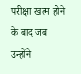परीक्षा खत्म होने के बाद जब उन्होंने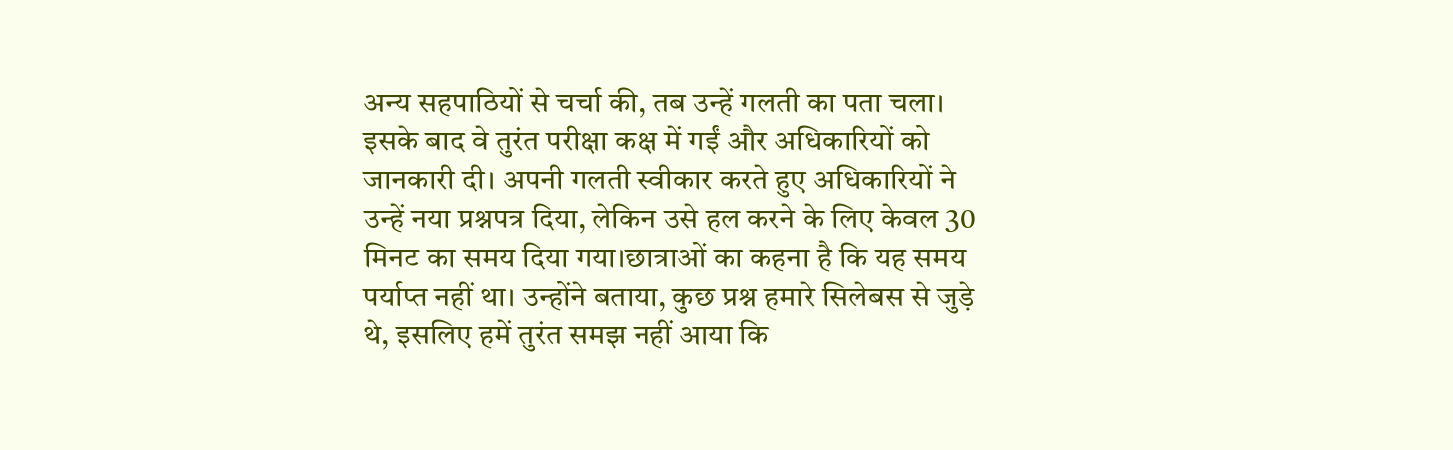अन्य सहपाठियों से चर्चा की, तब उन्हें गलती का पता चला। इसके बाद वे तुरंत परीक्षा कक्ष में गईं और अधिकारियों को जानकारी दी। अपनी गलती स्वीकार करते हुए अधिकारियों ने उन्हें नया प्रश्नपत्र दिया, लेकिन उसे हल करने के लिए केवल 30 मिनट का समय दिया गया।छात्राओं का कहना है कि यह समय पर्याप्त नहीं था। उन्होंने बताया, कुछ प्रश्न हमारे सिलेबस से जुड़े थे, इसलिए हमें तुरंत समझ नहीं आया कि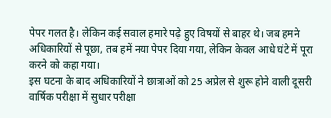पेपर गलत है। लेकिन कई सवाल हमारे पढ़े हुए विषयों से बाहर थे। जब हमने अधिकारियों से पूछा, तब हमें नया पेपर दिया गया, लेकिन केवल आधे घंटे में पूरा करने को कहा गया।
इस घटना के बाद अधिकारियों ने छात्राओं को 25 अप्रेल से शुरू होने वाली दूसरी वार्षिक परीक्षा में सुधार परीक्षा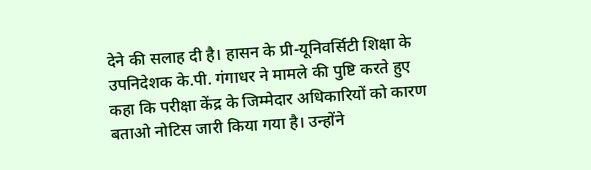देने की सलाह दी है। हासन के प्री-यूनिवर्सिटी शिक्षा के उपनिदेशक के.पी. गंगाधर ने मामले की पुष्टि करते हुए कहा कि परीक्षा केंद्र के जिम्मेदार अधिकारियों को कारण बताओ नोटिस जारी किया गया है। उन्होंने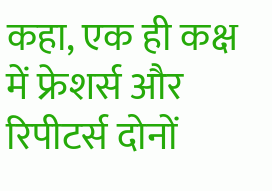कहा, एक ही कक्ष में फ्रेशर्स और रिपीटर्स दोनों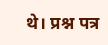थे। प्रश्न पत्र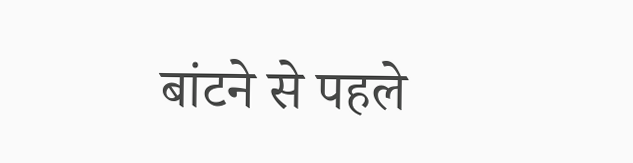बांटने से पहले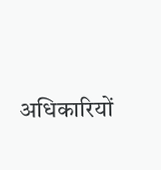अधिकारियों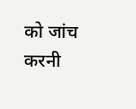को जांच करनी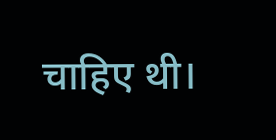चाहिए थी।